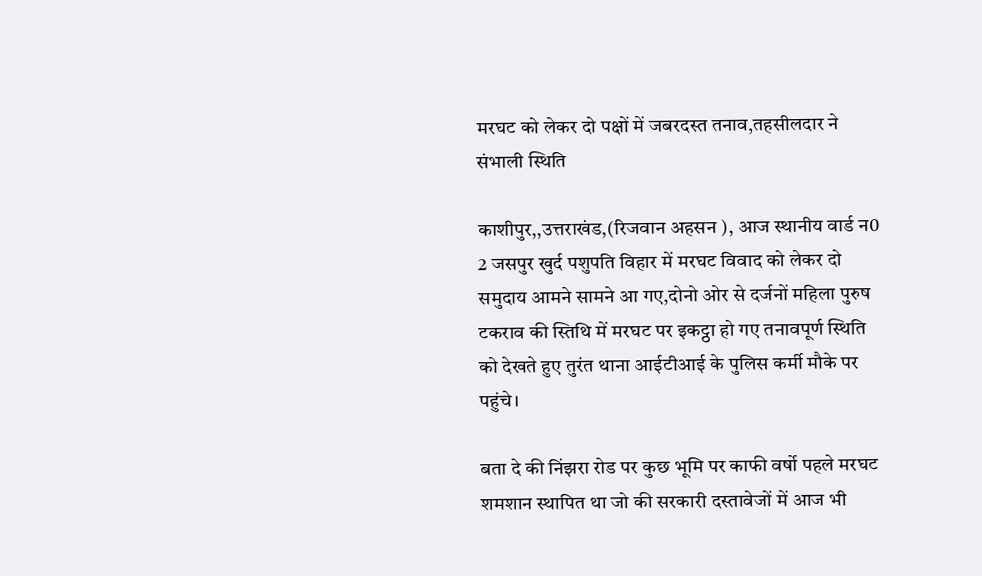मरघट को लेकर दो पक्षों में जबरदस्त तनाव,तहसीलदार ने संभाली स्थिति

काशीपुर,,उत्तराखंड,(रिजवान अहसन ), आज स्थानीय वार्ड न0 2 जसपुर खुर्द पशुपति विहार में मरघट विवाद को लेकर दो समुदाय आमने सामने आ गए,दोनो ओर से दर्जनों महिला पुरुष टकराव की स्तिथि में मरघट पर इकट्ठा हो गए तनावपूर्ण स्थिति को देखते हुए तुरंत थाना आईटीआई के पुलिस कर्मी मौके पर पहुंचे।

बता दे की निंझरा रोड पर कुछ भूमि पर काफी वर्षो पहले मरघट शमशान स्थापित था जो की सरकारी दस्तावेजों में आज भी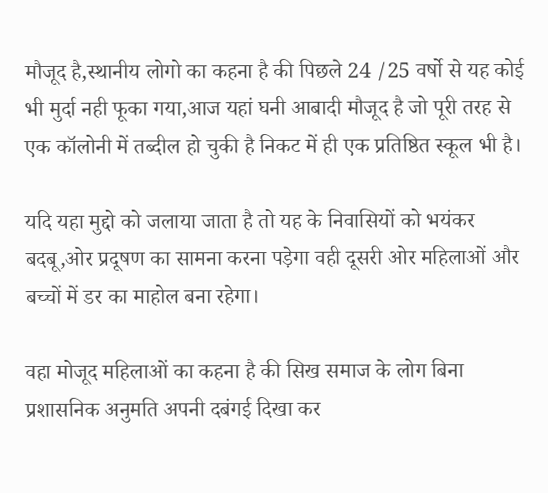मौजूद है,स्थानीय लोगो का कहना है की पिछले 24 /25 वर्षो से यह कोई भी मुर्दा नही फूका गया,आज यहां घनी आबादी मौजूद है जो पूरी तरह से एक कॉलोनी में तब्दील हो चुकी है निकट में ही एक प्रतिष्ठित स्कूल भी है।

यदि यहा मुद्दो को जलाया जाता है तो यह के निवासियों को भयंकर बदबू,ओर प्रदूषण का सामना करना पड़ेगा वही दूसरी ओर महिलाओं और बच्चों में डर का माहोल बना रहेगा।

वहा मोजूद महिलाओं का कहना है की सिख समाज के लोग बिना प्रशासनिक अनुमति अपनी दबंगई दिखा कर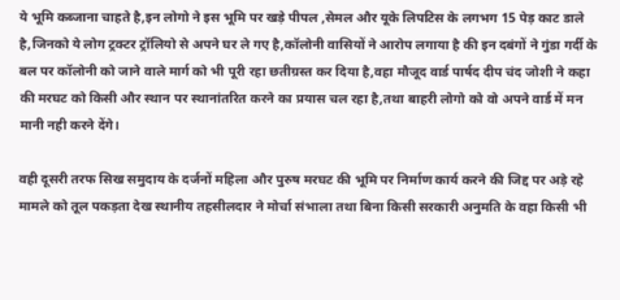ये भूमि कब्जाना चाहते है,इन लोगो ने इस भूमि पर खड़े पीपल ,सेमल और यूके लिपटिस के लगभग 15 पेड़ काट डाले है,जिनको ये लोग ट्रक्टर ट्रॉलियो से अपने घर ले गए है,कॉलोनी वासियों ने आरोप लगाया है की इन दबंगों ने गुंडा गर्दी के बल पर कॉलोनी को जाने वाले मार्ग को भी पूरी रहा छतीग्रस्त कर दिया है,वहा मौजूद वार्ड पार्षद दीप चंद जोशी ने कहा की मरघट को किसी और स्थान पर स्थानांतरित करने का प्रयास चल रहा है,तथा बाहरी लोगो को वो अपने वार्ड में मन मानी नही करने देंगे।

वही दूसरी तरफ सिख समुदाय के दर्जनों महिला और पुरुष मरघट की भूमि पर निर्माण कार्य करने की जिद्द पर अड़े रहे मामले को तूल पकड़ता देख स्थानीय तहसीलदार ने मोर्चा संभाला तथा बिना किसी सरकारी अनुमति के वहा किसी भी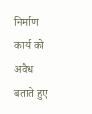निर्माण कार्य को अवैध बताते हुए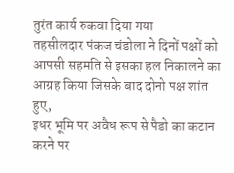तुरंत कार्य रुकवा दिया गया
तहसीलदार पंकज चंडोला ने दिनों पक्षों को आपसी सहमति से इसका हल निकालने का आग्रह किया जिसके बाद दोनो पक्ष शांत हुए,
इधर भूमि पर अवैध रूप से पैडो का कटान करने पर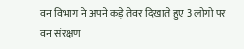वन विभाग ने अपने कड़े तेवर दिखाते हुए 3 लोगो पर वन संरक्षण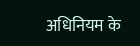अधिनियम के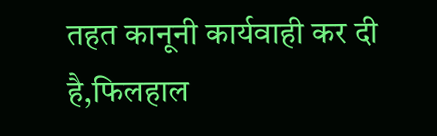तहत कानूनी कार्यवाही कर दी है,फिलहाल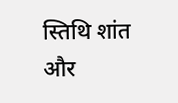स्तिथि शांत और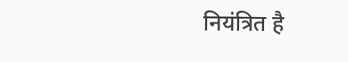नियंत्रित है